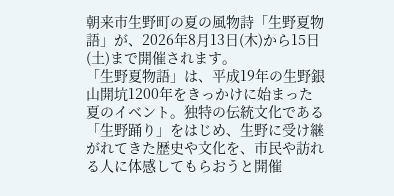朝来市生野町の夏の風物詩「生野夏物語」が、2026年8月13日(木)から15日(土)まで開催されます。
「生野夏物語」は、平成19年の生野銀山開坑1200年をきっかけに始まった夏のイベント。独特の伝統文化である「生野踊り」をはじめ、生野に受け継がれてきた歴史や文化を、市民や訪れる人に体感してもらおうと開催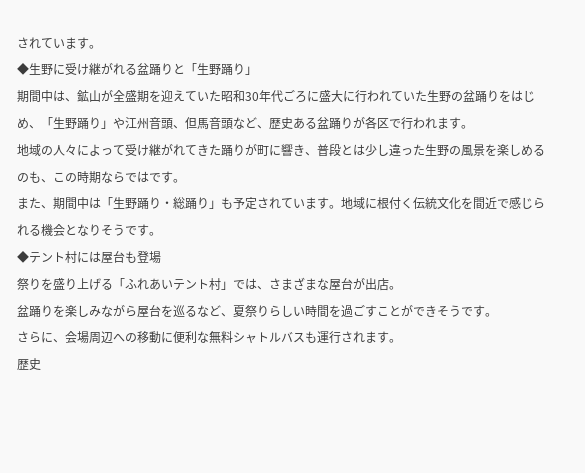されています。
◆生野に受け継がれる盆踊りと「生野踊り」
期間中は、鉱山が全盛期を迎えていた昭和30年代ごろに盛大に行われていた生野の盆踊りをはじめ、「生野踊り」や江州音頭、但馬音頭など、歴史ある盆踊りが各区で行われます。
地域の人々によって受け継がれてきた踊りが町に響き、普段とは少し違った生野の風景を楽しめるのも、この時期ならではです。
また、期間中は「生野踊り・総踊り」も予定されています。地域に根付く伝統文化を間近で感じられる機会となりそうです。
◆テント村には屋台も登場
祭りを盛り上げる「ふれあいテント村」では、さまざまな屋台が出店。
盆踊りを楽しみながら屋台を巡るなど、夏祭りらしい時間を過ごすことができそうです。
さらに、会場周辺への移動に便利な無料シャトルバスも運行されます。
歴史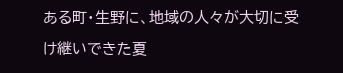ある町・生野に、地域の人々が大切に受け継いできた夏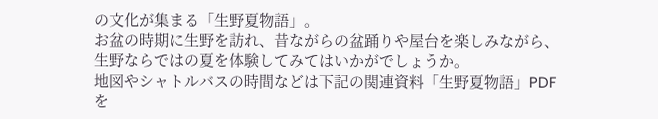の文化が集まる「生野夏物語」。
お盆の時期に生野を訪れ、昔ながらの盆踊りや屋台を楽しみながら、生野ならではの夏を体験してみてはいかがでしょうか。
地図やシャトルバスの時間などは下記の関連資料「生野夏物語」PDFを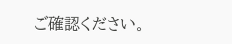ご確認ください。